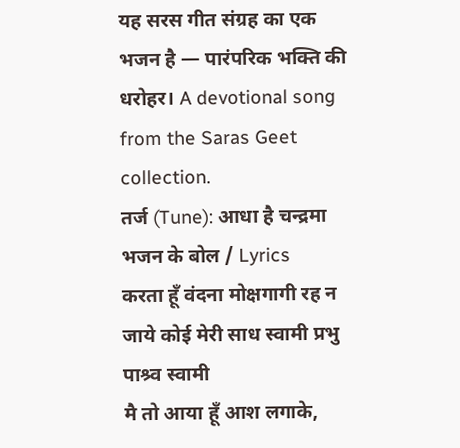यह सरस गीत संग्रह का एक भजन है — पारंपरिक भक्ति की धरोहर। A devotional song from the Saras Geet collection.
तर्ज (Tune): आधा है चन्द्रमा
भजन के बोल / Lyrics
करता हूँ वंदना मोक्षगागी रह न जाये कोई मेरी साध स्वामी प्रभु पाश्र्व स्वामी
मै तो आया हूँ आश लगाके,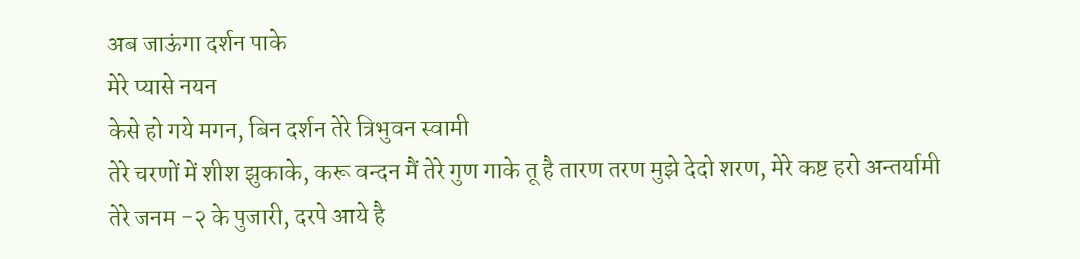अब जाऊंगा दर्शन पाके
मेरे प्यासे नयन
केसे हो गये मगन, बिन दर्शन तेरे त्रिभुवन स्वामी
तेरे चरणों में शीश झुकाके, करू वन्दन मैं तेरे गुण गाके तू है तारण तरण मुझे देदो शरण, मेरे कष्ट हरो अन्तर्यामी
तेरे जनम -२ के पुजारी, दरपे आये है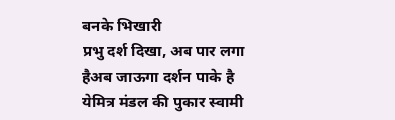बनके भिखारी
प्रभु दर्श दिखा, अब पार लगा हैअब जाऊगा दर्शन पाके है येमित्र मंडल की पुकार स्वामी